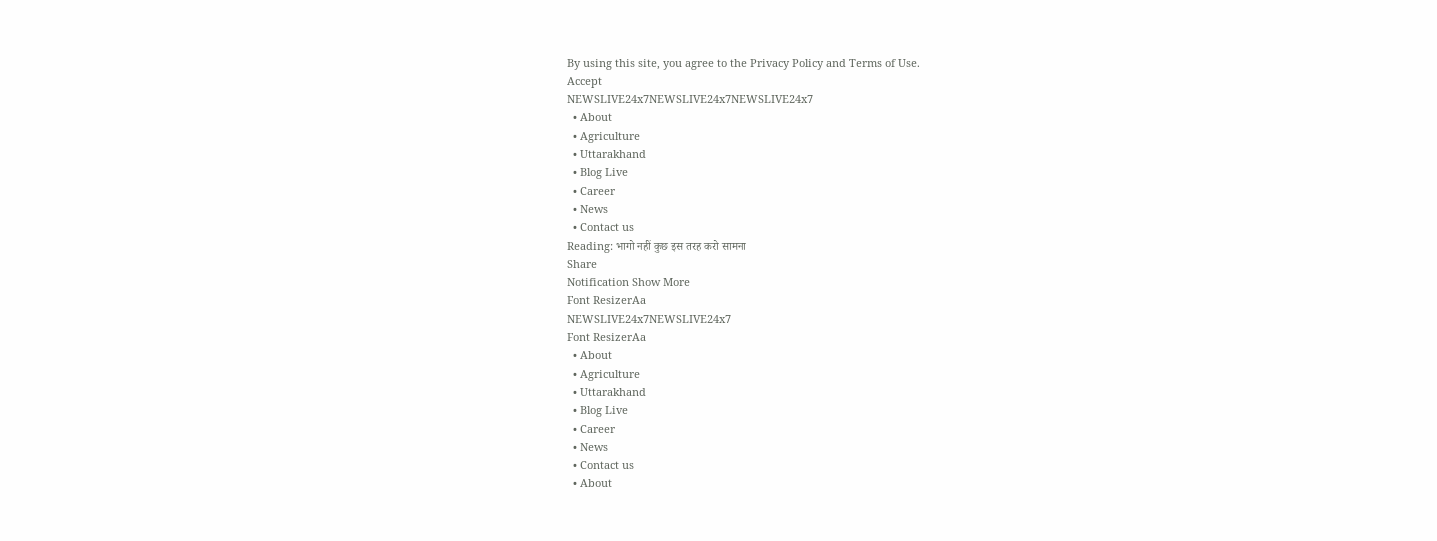By using this site, you agree to the Privacy Policy and Terms of Use.
Accept
NEWSLIVE24x7NEWSLIVE24x7NEWSLIVE24x7
  • About
  • Agriculture
  • Uttarakhand
  • Blog Live
  • Career
  • News
  • Contact us
Reading: भागो नहीं कुछ इस तरह करो सामना
Share
Notification Show More
Font ResizerAa
NEWSLIVE24x7NEWSLIVE24x7
Font ResizerAa
  • About
  • Agriculture
  • Uttarakhand
  • Blog Live
  • Career
  • News
  • Contact us
  • About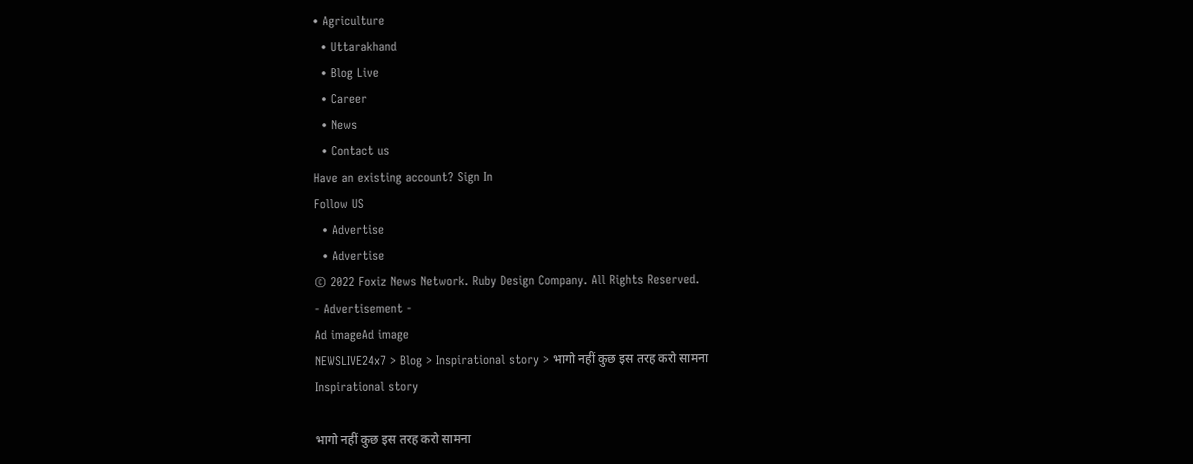• Agriculture
  • Uttarakhand
  • Blog Live
  • Career
  • News
  • Contact us
Have an existing account? Sign In
Follow US
  • Advertise
  • Advertise
© 2022 Foxiz News Network. Ruby Design Company. All Rights Reserved.
- Advertisement -
Ad imageAd image
NEWSLIVE24x7 > Blog > Inspirational story > भागो नहीं कुछ इस तरह करो सामना
Inspirational story

भागो नहीं कुछ इस तरह करो सामना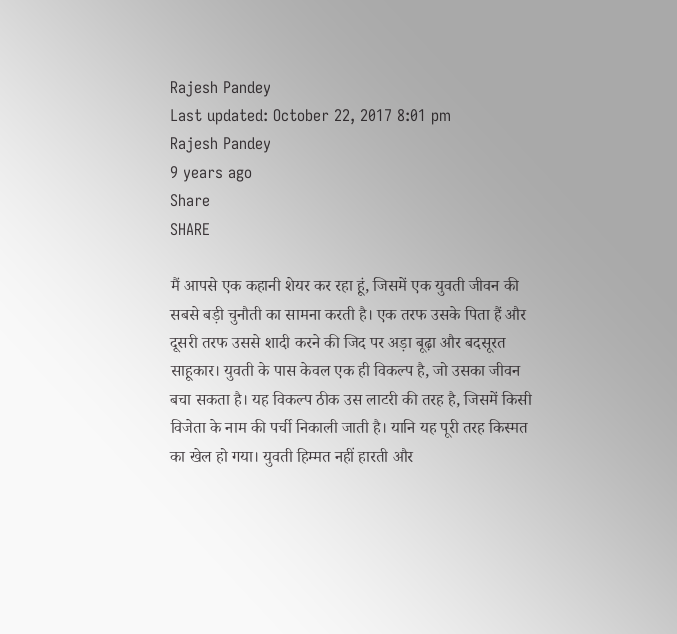Rajesh Pandey
Last updated: October 22, 2017 8:01 pm
Rajesh Pandey
9 years ago
Share
SHARE

मैं आपसे एक कहानी शेयर कर रहा हूं, जिसमें एक युवती जीवन की सबसे बड़ी चुनौती का सामना करती है। एक तरफ उसके पिता हैं और दूसरी तरफ उससे शादी करने की जिद पर अड़ा बूढ़ा और बदसूरत साहूकार। युवती के पास केवल एक ही विकल्प है, जो उसका जीवन बचा सकता है। यह विकल्प ठीक उस लाटरी की तरह है, जिसमें किसी विजेता के नाम की पर्ची निकाली जाती है। यानि यह पूरी तरह किस्मत का खेल हो गया। युवती हिम्मत नहीं हारती और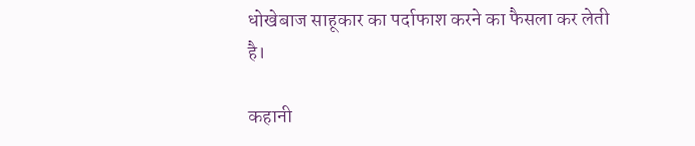धोखेबाज साहूकार का पर्दाफाश करने का फैसला कर लेती है।

कहानी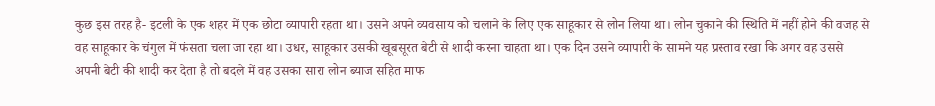कुछ इस तरह है- इटली के एक शहर में एक छोटा व्यापारी रहता था। उसने अपने व्यवसाय को चलाने के लिए एक साहूकार से लोन लिया था। लोन चुकाने की स्थिति में नहीं होने की वजह से वह साहूकार के चंगुल में फंसता चला जा रहा था। उधर, साहूकार उसकी खूबसूरत बेटी से शादी करना चाहता था। एक दिन उसने व्यापारी के सामने यह प्रस्ताव रखा कि अगर वह उससे अपनी बेटी की शादी कर देता है तो बदले में वह उसका सारा लोन ब्याज सहित माफ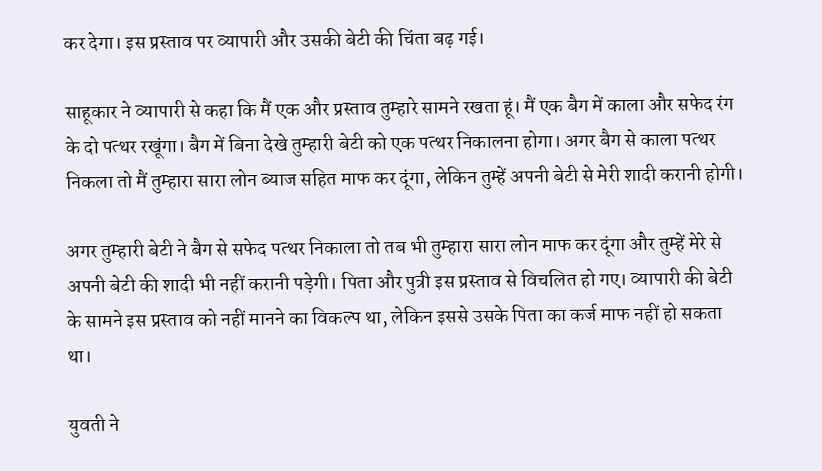कर देगा। इस प्रस्ताव पर व्यापारी और उसकी बेटी की चिंता बढ़ गई।

साहूकार ने व्यापारी से कहा कि मैं एक और प्रस्ताव तुम्हारे सामने रखता हूं। मैं एक बैग में काला और सफेद रंग के दो पत्थर रखूंगा। बैग में बिना देखे तुम्हारी बेटी को एक पत्थर निकालना होगा। अगर बैग से काला पत्थर निकला तो मैं तुम्हारा सारा लोन ब्याज सहित माफ कर दूंगा, लेकिन तुम्हें अपनी बेटी से मेरी शादी करानी होगी।

अगर तुम्हारी बेटी ने बैग से सफेद पत्थर निकाला तो तब भी तुम्हारा सारा लोन माफ कर दूंगा और तुम्हें मेरे से अपनी बेटी की शादी भी नहीं करानी पड़ेगी। पिता और पुत्री इस प्रस्ताव से विचलित हो गए। व्यापारी की बेटी के सामने इस प्रस्ताव को नहीं मानने का विकल्प था, लेकिन इससे उसके पिता का कर्ज माफ नहीं हो सकता था।

युवती ने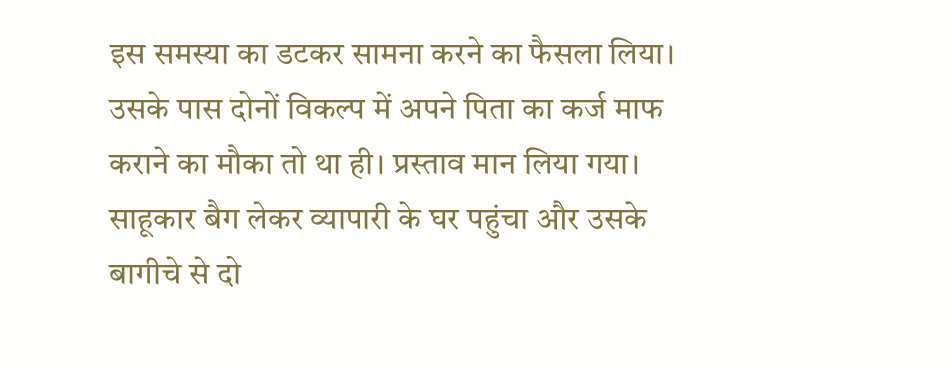इस समस्या का डटकर सामना करने का फैसला लिया। उसके पास दोनों विकल्प में अपने पिता का कर्ज माफ कराने का मौका तो था ही। प्रस्ताव मान लिया गया। साहूकार बैग लेकर व्यापारी के घर पहुंचा और उसके बागीचे से दो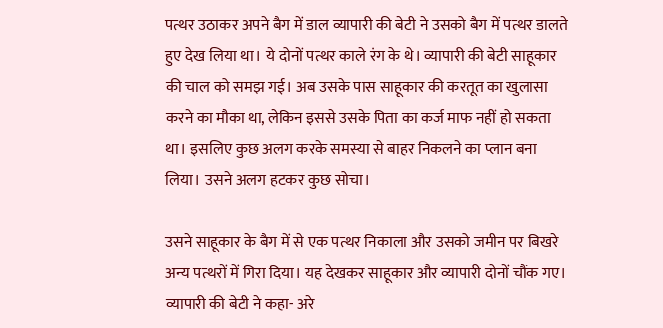पत्थर उठाकर अपने बैग में डाल व्यापारी की बेटी ने उसको बैग में पत्थर डालते हुए देख लिया था। ये दोनों पत्थर काले रंग के थे। व्यापारी की बेटी साहूकार की चाल को समझ गई। अब उसके पास साहूकार की करतूत का खुलासा करने का मौका था, लेकिन इससे उसके पिता का कर्ज माफ नहीं हो सकता था। इसलिए कुछ अलग करके समस्या से बाहर निकलने का प्लान बना लिया। उसने अलग हटकर कुछ सोचा।

उसने साहूकार के बैग में से एक पत्थर निकाला और उसको जमीन पर बिखरे अन्य पत्थरों में गिरा दिया। यह देखकर साहूकार और व्यापारी दोनों चौंक गए। व्यापारी की बेटी ने कहा- अरे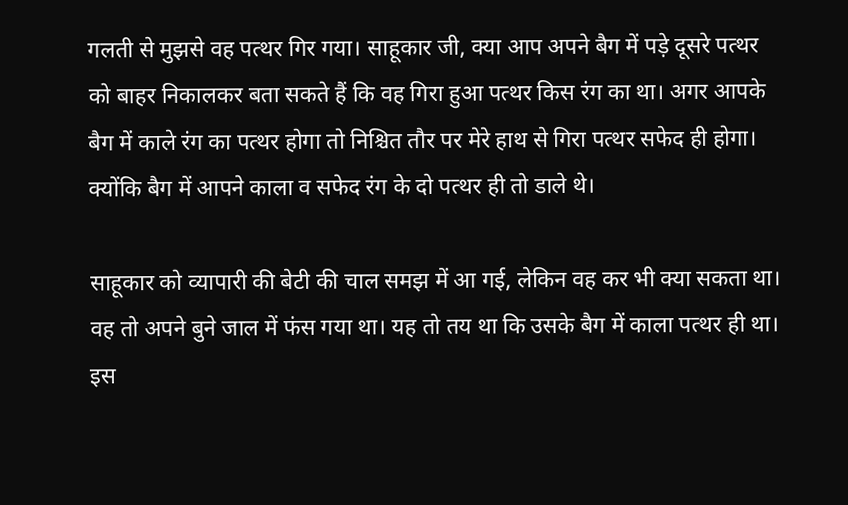गलती से मुझसे वह पत्थर गिर गया। साहूकार जी, क्या आप अपने बैग में पड़े दूसरे पत्थर को बाहर निकालकर बता सकते हैं कि वह गिरा हुआ पत्थर किस रंग का था। अगर आपके बैग में काले रंग का पत्थर होगा तो निश्चित तौर पर मेरे हाथ से गिरा पत्थर सफेद ही होगा। क्योंकि बैग में आपने काला व सफेद रंग के दो पत्थर ही तो डाले थे।

साहूकार को व्यापारी की बेटी की चाल समझ में आ गई, लेकिन वह कर भी क्या सकता था। वह तो अपने बुने जाल में फंस गया था। यह तो तय था कि उसके बैग में काला पत्थर ही था। इस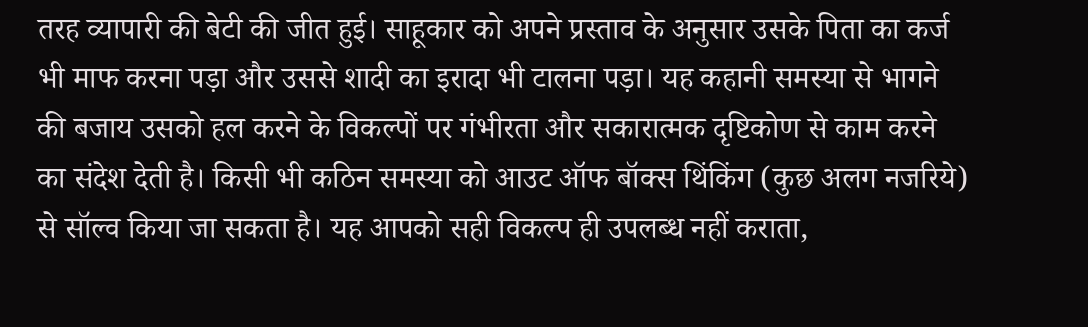तरह व्यापारी की बेटी की जीत हुई। साहूकार को अपने प्रस्ताव के अनुसार उसके पिता का कर्ज भी माफ करना पड़ा और उससे शादी का इरादा भी टालना पड़ा। यह कहानी समस्या से भागने की बजाय उसको हल करने के विकल्पों पर गंभीरता और सकारात्मक दृष्टिकोण से काम करने का संदेश देती है। किसी भी कठिन समस्या को आउट ऑफ बॉक्स थिंकिंग (कुछ अलग नजरिये) से सॉल्व किया जा सकता है। यह आपको सही विकल्प ही उपलब्ध नहीं कराता,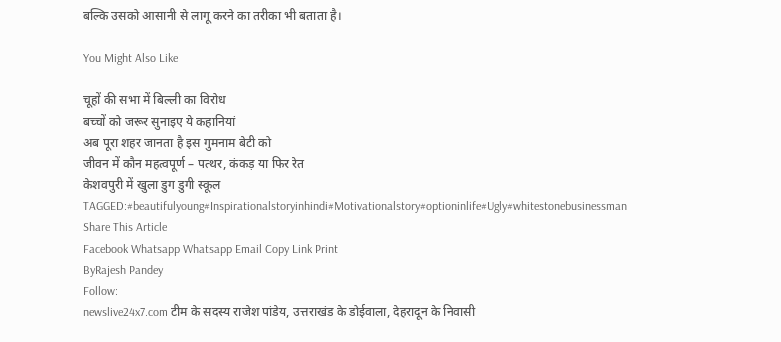बल्कि उसको आसानी से लागू करने का तरीका भी बताता है।

You Might Also Like

चूहों की सभा में बिल्ली का विरोध
बच्चों को जरूर सुनाइए ये कहानियां
अब पूरा शहर जानता है इस गुमनाम बेटी को
जीवन में कौन महत्वपूर्ण – पत्थर, कंकड़ या फिर रेत
केशवपुरी में खुला डुग डुगी स्कूल
TAGGED:#beautifulyoung#Inspirationalstoryinhindi#Motivationalstory#optioninlife#Ugly#whitestonebusinessman
Share This Article
Facebook Whatsapp Whatsapp Email Copy Link Print
ByRajesh Pandey
Follow:
newslive24x7.com टीम के सदस्य राजेश पांडेय, उत्तराखंड के डोईवाला, देहरादून के निवासी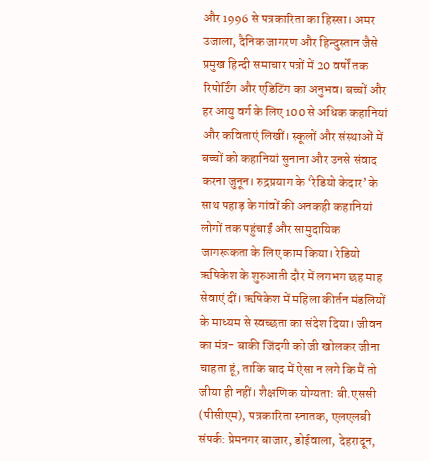और 1996 से पत्रकारिता का हिस्सा। अमर उजाला, दैनिक जागरण और हिन्दुस्तान जैसे प्रमुख हिन्दी समाचार पत्रों में 20 वर्षों तक रिपोर्टिंग और एडिटिंग का अनुभव। बच्चों और हर आयु वर्ग के लिए 100 से अधिक कहानियां और कविताएं लिखीं। स्कूलों और संस्थाओं में बच्चों को कहानियां सुनाना और उनसे संवाद करना जुनून। रुद्रप्रयाग के ‘रेडियो केदार’ के साथ पहाड़ के गांवों की अनकही कहानियां लोगों तक पहुंचाईं और सामुदायिक जागरूकता के लिए काम किया। रेडियो ऋषिकेश के शुरुआती दौर में लगभग छह माह सेवाएं दीं। ऋषिकेश में महिला कीर्तन मंडलियों के माध्यम से स्वच्छता का संदेश दिया। जीवन का मंत्र- बाकी जिंदगी को जी खोलकर जीना चाहता हूं, ताकि बाद में ऐसा न लगे कि मैं तो जीया ही नहीं। शैक्षणिक योग्यता: बी.एससी (पीसीएम), पत्रकारिता स्नातक, एलएलबी संपर्क: प्रेमनगर बाजार, डोईवाला, देहरादून,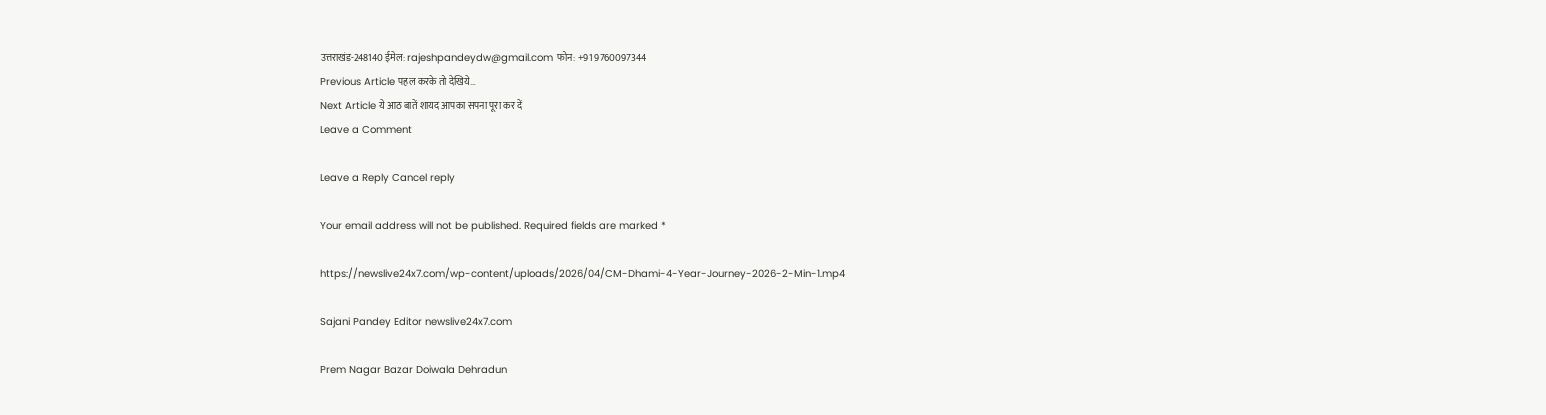उत्तराखंड-248140 ईमेल: rajeshpandeydw@gmail.com फोन: +91 9760097344
Previous Article पहल करके तो देखिये…
Next Article ये आठ बातें शायद आपका सपना पूरा कर दें
Leave a Comment

Leave a Reply Cancel reply

Your email address will not be published. Required fields are marked *

https://newslive24x7.com/wp-content/uploads/2026/04/CM-Dhami-4-Year-Journey-2026-2-Min-1.mp4

Sajani Pandey Editor newslive24x7.com

Prem Nagar Bazar Doiwala Dehradun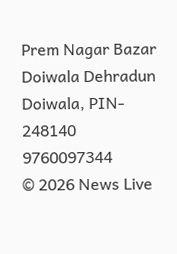Prem Nagar Bazar Doiwala Dehradun Doiwala, PIN- 248140
9760097344
© 2026 News Live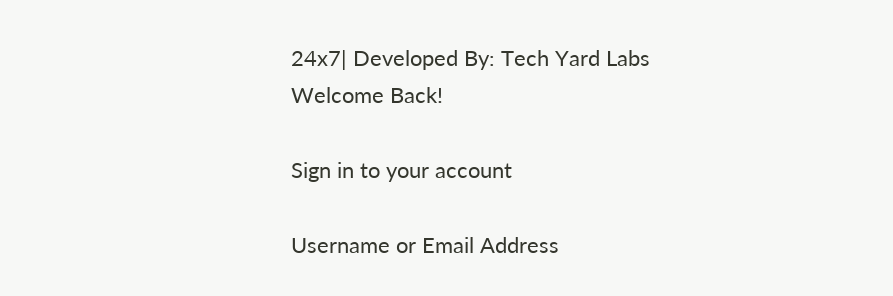24x7| Developed By: Tech Yard Labs
Welcome Back!

Sign in to your account

Username or Email Address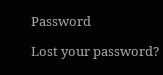Password

Lost your password?